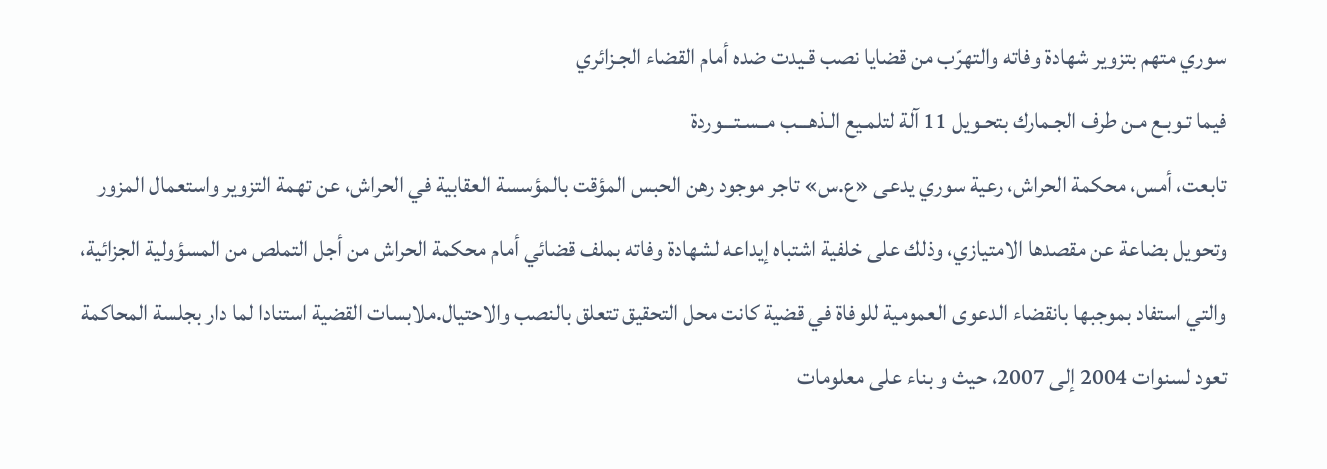سوري متهم بتزوير شهادة وفاته والتهرّب من قضايا نصب قـيدت ضده أمام القضاء الجـزائري
فيما تـوبـع مـن طرف الجـمارك بتحـويل 11 آلة لتلمـيع الـذهـــب مــسـتـــوردة
تابعت، أمس، محكمة الحراش، رعية سوري يدعى «ع.س» تاجر موجود رهن الحبس المؤقت بالمؤسسة العقابية في الحراش، عن تهمة التزوير واستعمال المزور وتحويل بضاعة عن مقصدها الامتيازي، وذلك على خلفية اشتباه إيداعه لشهادة وفاته بملف قضائي أمام محكمة الحراش من أجل التملص من المسؤولية الجزائية، والتي استفاد بموجبها بانقضاء الدعوى العمومية للوفاة في قضية كانت محل التحقيق تتعلق بالنصب والاحتيال.ملابسات القضية استنادا لما دار بجلسة المحاكمة تعود لسنوات 2004 إلى 2007، حيث و بناء على معلومات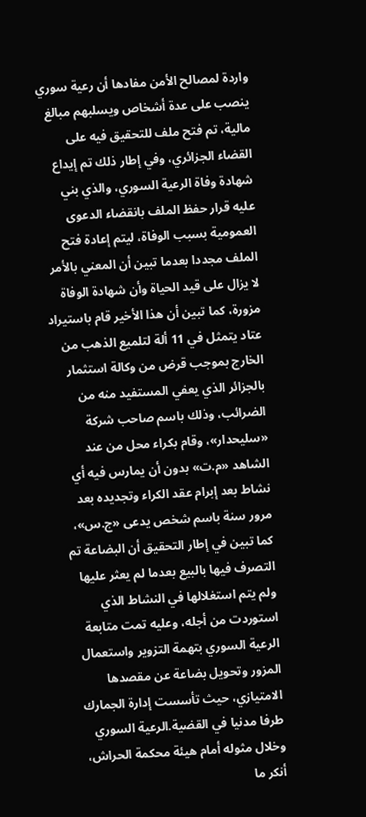واردة لمصالح الأمن مفادها أن رعية سوري ينصب على عدة أشخاص ويسلبهم مبالغ مالية، تم فتح ملف للتحقيق فيه على القضاء الجزائري، وفي إطار ذلك تم إيداع شهادة وفاة الرعية السوري، والذي بني عليه قرار حفظ الملف بانقضاء الدعوى العمومية بسبب الوفاة، ليتم إعادة فتح الملف مجددا بعدما تبين أن المعني بالأمر لا يزال على قيد الحياة وأن شهادة الوفاة مزورة، كما تبين أن هذا الأخير قام باستيراد عتاد يتمثل في 11 ألة لتلميع الذهب من الخارج بموجب قرض من وكالة استثمار بالجزائر الذي يعفي المستفيد منه من الضرائب، وذلك باسم صاحب شركة «سليحدار»، وقام بكراء محل من عند الشاهد «م.ت» بدون أن يمارس فيه أي نشاط بعد إبرام عقد الكراء وتجديده بعد مرور سنة باسم شخص يدعى «ج.س»، كما تبين في إطار التحقيق أن البضاعة تم التصرف فيها بالبيع بعدما لم يعثر عليها ولم يتم استغلالها في النشاط الذي استوردت من أجله، وعليه تمت متابعة الرعية السوري بتهمة التزوير واستعمال المزور وتحويل بضاعة عن مقصدها الامتيازي، حيث تأسست إدارة الجمارك طرفا مدنيا في القضية.الرعية السوري وخلال مثوله أمام هيئة محكمة الحراش، أنكر ما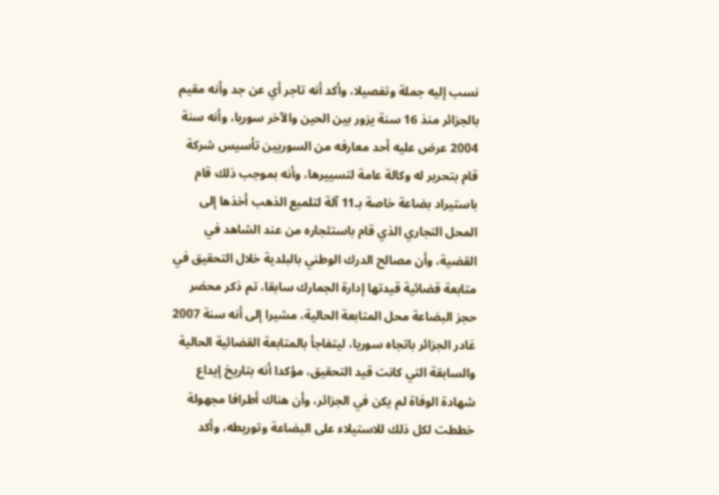نسب إليه جملة وتفصيلا، وأكد أنه تاجر أي عن جد وأنه مقيم بالجزائر منذ 16 سنة يزور بين الحين والآخر سوريا، وأنه سنة 2004 عرض عليه أحد معارفه من السوريين تأسيس شركة قام بتحرير له وكالة عامة لتسييرها، وأنه بموجب ذلك قام باستيراد بضاعة خاصة بـ11 آلة لتلميع الذهب أخذها إلى المحل التجاري الذي قام باستئجاره من عند الشاهد في القضية، وأن مصالح الدرك الوطني بالبلدية خلال التحقيق في متابعة قضائية قيدتها إدارة الجمارك سابقا، تم ذكر محضر حجز البضاعة محل المتابعة الحالية، مشيرا إلى أنه سنة 2007 غادر الجزائر باتجاه سوريا، ليتفاجأ بالمتابعة القضائية الحالية والسابقة التي كانت قيد التحقيق، مؤكدا أنه بتاريخ إيداع شهادة الوفاة لم يكن في الجزائر، وأن هناك أطرافا مجهولة خططت لكل ذلك للاستيلاء على البضاعة وتوريطه، وأكد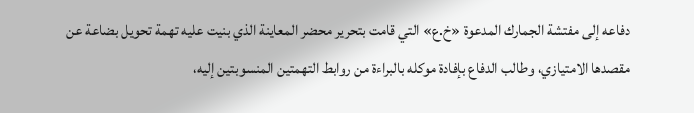دفاعه إلى مفتشة الجمارك المدعوة «خ.ع» التي قامت بتحرير محضر المعاينة الذي بنيت عليه تهمة تحويل بضاعة عن مقصدها الامتيازي، وطالب الدفاع بإفادة موكله بالبراءة من روابط التهمتين المنسوبتين إليه،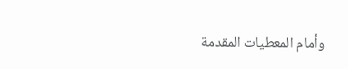وأمام المعطيات المقدمة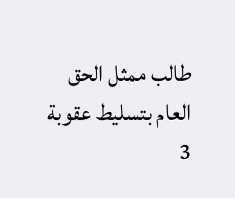طالب ممثل الحق العام بتسليط عقوبة 3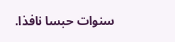سنوات حبسا نافذا.